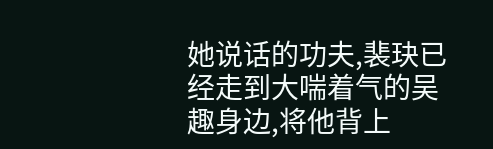她说话的功夫,裴玦已经走到大喘着气的吴趣身边,将他背上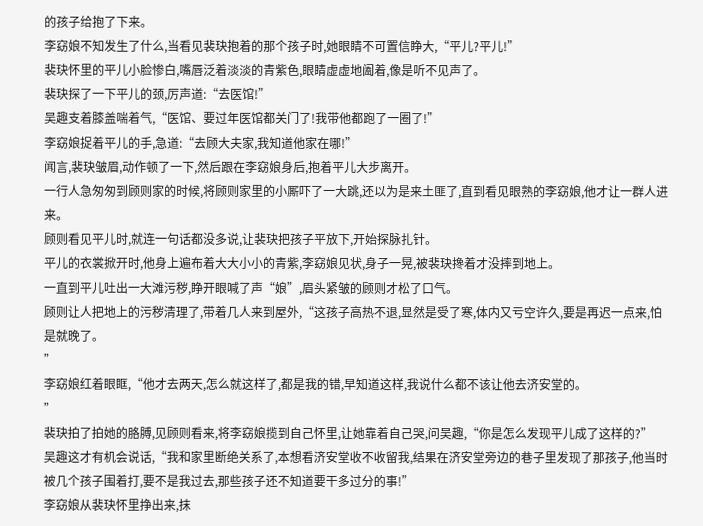的孩子给抱了下来。
李窈娘不知发生了什么,当看见裴玦抱着的那个孩子时,她眼睛不可置信睁大,“平儿?平儿!”
裴玦怀里的平儿小脸惨白,嘴唇泛着淡淡的青紫色,眼睛虚虚地阖着,像是听不见声了。
裴玦探了一下平儿的颈,厉声道:“去医馆!”
吴趣支着膝盖喘着气,“医馆、要过年医馆都关门了!我带他都跑了一圈了!”
李窈娘捉着平儿的手,急道:“去顾大夫家,我知道他家在哪!”
闻言,裴玦皱眉,动作顿了一下,然后跟在李窈娘身后,抱着平儿大步离开。
一行人急匆匆到顾则家的时候,将顾则家里的小厮吓了一大跳,还以为是来土匪了,直到看见眼熟的李窈娘,他才让一群人进来。
顾则看见平儿时,就连一句话都没多说,让裴玦把孩子平放下,开始探脉扎针。
平儿的衣裳掀开时,他身上遍布着大大小小的青紫,李窈娘见状,身子一晃,被裴玦搀着才没摔到地上。
一直到平儿吐出一大滩污秽,睁开眼喊了声“娘”,眉头紧皱的顾则才松了口气。
顾则让人把地上的污秽清理了,带着几人来到屋外,“这孩子高热不退,显然是受了寒,体内又亏空许久,要是再迟一点来,怕是就晚了。
”
李窈娘红着眼眶,“他才去两天,怎么就这样了,都是我的错,早知道这样,我说什么都不该让他去济安堂的。
”
裴玦拍了拍她的胳膊,见顾则看来,将李窈娘揽到自己怀里,让她靠着自己哭,问吴趣,“你是怎么发现平儿成了这样的?”
吴趣这才有机会说话,“我和家里断绝关系了,本想看济安堂收不收留我,结果在济安堂旁边的巷子里发现了那孩子,他当时被几个孩子围着打,要不是我过去,那些孩子还不知道要干多过分的事!”
李窈娘从裴玦怀里挣出来,抹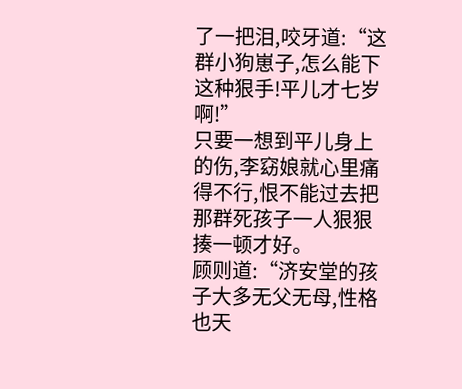了一把泪,咬牙道:“这群小狗崽子,怎么能下这种狠手!平儿才七岁啊!”
只要一想到平儿身上的伤,李窈娘就心里痛得不行,恨不能过去把那群死孩子一人狠狠揍一顿才好。
顾则道:“济安堂的孩子大多无父无母,性格也天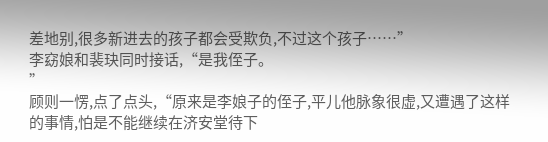差地别,很多新进去的孩子都会受欺负,不过这个孩子……”
李窈娘和裴玦同时接话,“是我侄子。
”
顾则一愣,点了点头,“原来是李娘子的侄子,平儿他脉象很虚,又遭遇了这样的事情,怕是不能继续在济安堂待下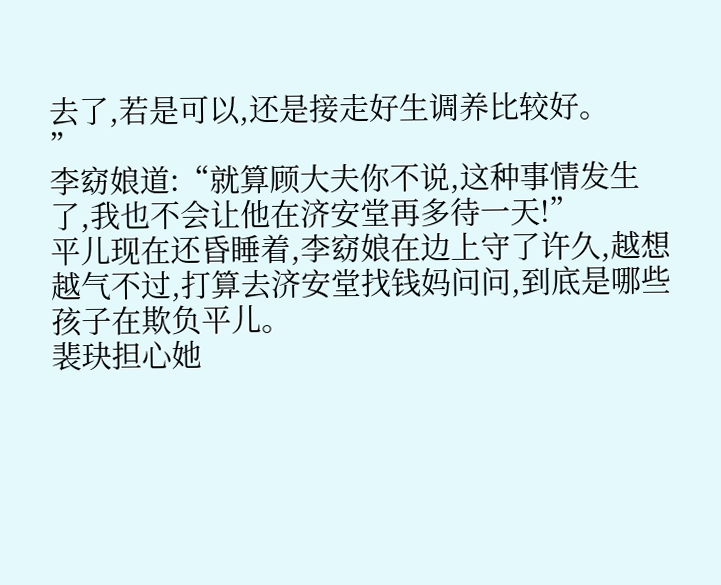去了,若是可以,还是接走好生调养比较好。
”
李窈娘道:“就算顾大夫你不说,这种事情发生了,我也不会让他在济安堂再多待一天!”
平儿现在还昏睡着,李窈娘在边上守了许久,越想越气不过,打算去济安堂找钱妈问问,到底是哪些孩子在欺负平儿。
裴玦担心她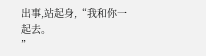出事,站起身,“我和你一起去。
”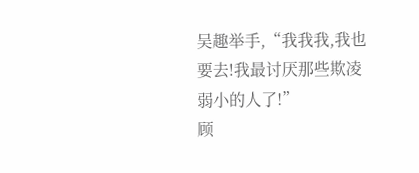吴趣举手,“我我我,我也要去!我最讨厌那些欺凌弱小的人了!”
顾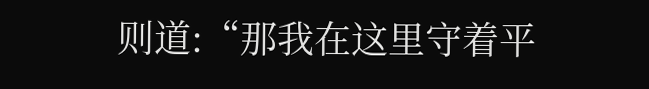则道:“那我在这里守着平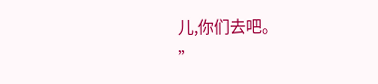儿,你们去吧。
”